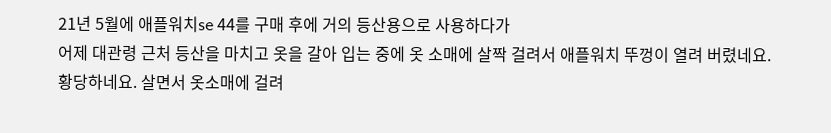21년 5월에 애플워치se 44를 구매 후에 거의 등산용으로 사용하다가
어제 대관령 근처 등산을 마치고 옷을 갈아 입는 중에 옷 소매에 살짝 걸려서 애플워치 뚜껑이 열려 버렸네요.
황당하네요. 살면서 옷소매에 걸려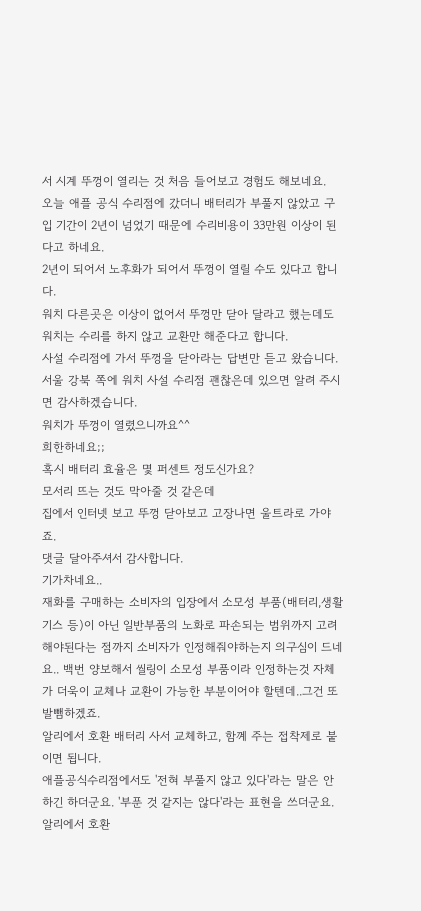서 시계 뚜껑이 열리는 것 처음 들어보고 경험도 해보네요.
오늘 애플 공식 수리점에 갔더니 배터리가 부풀지 않았고 구입 기간이 2년이 넘었기 때문에 수리비용이 33만원 이상이 된다고 하네요.
2년이 되어서 노후화가 되어서 뚜껑이 열릴 수도 있다고 합니다.
워치 다른곳은 이상이 없어서 뚜껑만 닫아 달라고 했는데도
워치는 수리를 하지 않고 교환만 해준다고 합니다.
사설 수리점에 가서 뚜껑을 닫아라는 답변만 듣고 왔습니다.
서울 강북 쪽에 워치 사설 수리점 괜찮은데 있으면 알려 주시면 감사하겠습니다.
워치가 뚜껑이 열렸으니까요^^
희한하네요;;
혹시 배터리 효율은 몇 퍼센트 정도신가요?
모서리 뜨는 것도 막아줄 것 같은데
집에서 인터넷 보고 뚜껑 닫아보고 고장나면 울트라로 가야죠.
댓글 달아주셔서 감사합니다.
기가차네요..
재화를 구매하는 소비자의 입장에서 소모성 부품(배터리,생활기스 등)이 아닌 일반부품의 노화로 파손되는 범위까지 고려해야된다는 점까지 소비자가 인정해줘야하는지 의구심이 드네요.. 백번 양보해서 씰링이 소모성 부품이라 인정하는것 자체가 더욱이 교체나 교환이 가능한 부분이어야 할텐데..그건 또 발뺌하겠죠.
알리에서 호환 배터리 사서 교체하고, 함꼐 주는 접착제로 붙이면 됩니다.
애플공식수리점에서도 '전혀 부풀지 않고 있다'라는 말은 안하긴 하더군요. '부푼 것 같지는 않다'라는 표현을 쓰더군요.
알리에서 호환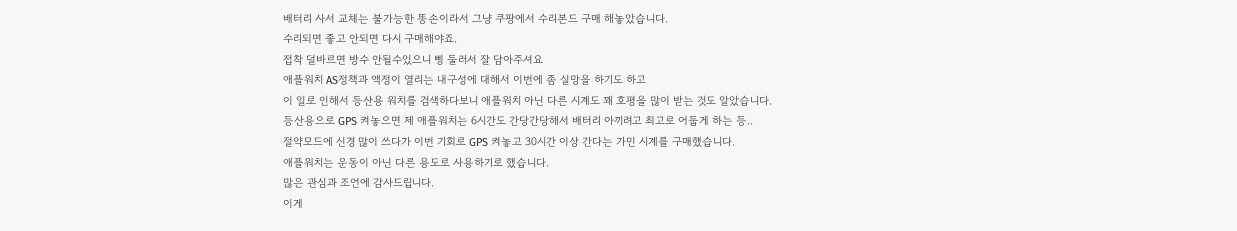배터리 사서 교체는 불가능한 똥손이라서 그냥 쿠팡에서 수리본드 구매 해놓았습니다.
수리되면 좋고 안되면 다시 구매해야죠.
접착 덜바르면 방수 안될수있으니 삥 둘러서 잘 담아주셔요
애플워치 AS정책과 액정이 열리는 내구성에 대해서 이번에 좀 실망을 하기도 하고
이 일로 인해서 등산용 워치를 검색하다보니 애플워치 아닌 다른 시계도 꽤 호평을 많이 받는 것도 알았습니다.
등산용으로 GPS 켜놓으면 제 애플워치는 6시간도 간당간당해서 배터리 아끼려고 최고로 어둡게 하는 등..
절약모드에 신경 많이 쓰다가 이번 기회로 GPS 켜놓고 30시간 이상 간다는 가민 시계를 구매했습니다.
애플워치는 운동이 아닌 다른 용도로 사용하기로 했습니다.
많은 관심과 조언에 감사드립니다.
이게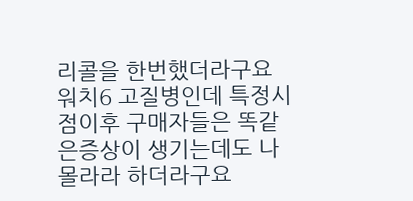리콜을 한번했더라구요 워치6 고질병인데 특정시점이후 구매자들은 똑같은증상이 생기는데도 나몰라라 하더라구요